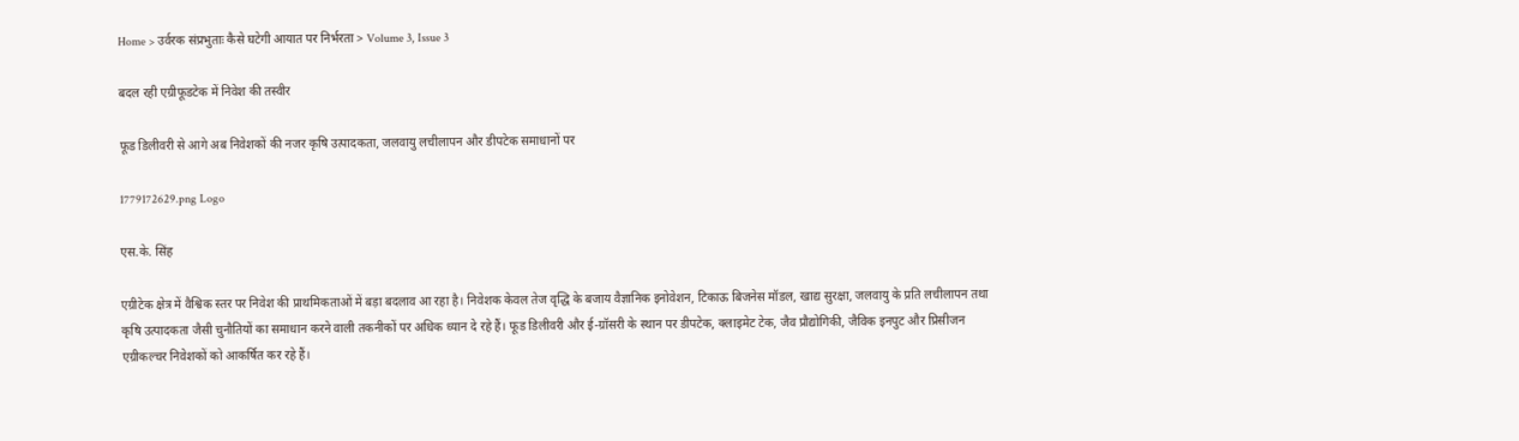Home > उर्वरक संप्रभुताः कैसे घटेगी आयात पर निर्भरता > Volume 3, Issue 3

बदल रही एग्रीफूडटेक में निवेश की तस्वीर

फूड डिलीवरी से आगे अब निवेशकों की नजर कृषि उत्पादकता, जलवायु लचीलापन और डीपटेक समाधानों पर

1779172629.png Logo

एस.के. सिंह

एग्रीटेक क्षेत्र में वैश्विक स्तर पर निवेश की प्राथमिकताओं में बड़ा बदलाव आ रहा है। निवेशक केवल तेज वृद्धि के बजाय वैज्ञानिक इनोवेशन, टिकाऊ बिजनेस मॉडल, खाद्य सुरक्षा, जलवायु के प्रति लचीलापन तथा कृषि उत्पादकता जैसी चुनौतियों का समाधान करने वाली तकनीकों पर अधिक ध्यान दे रहे हैं। फूड डिलीवरी और ई-ग्रॉसरी के स्थान पर डीपटेक, क्लाइमेट टेक, जैव प्रौद्योगिकी, जैविक इनपुट और प्रिसीजन एग्रीकल्चर निवेशकों को आकर्षित कर रहे हैं।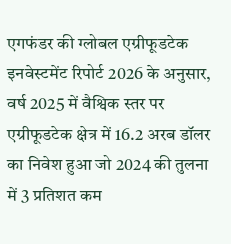एगफंडर की ग्लोबल एग्रीफूडटेक इनवेस्टमेंट रिपोर्ट 2026 के अनुसार, वर्ष 2025 में वैश्विक स्तर पर एग्रीफूडटेक क्षेत्र में 16.2 अरब डॉलर का निवेश हुआ जो 2024 की तुलना में 3 प्रतिशत कम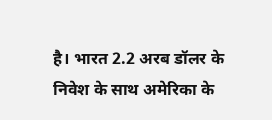है। भारत 2.2 अरब डॉलर के निवेश के साथ अमेरिका के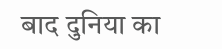बाद दुनिया का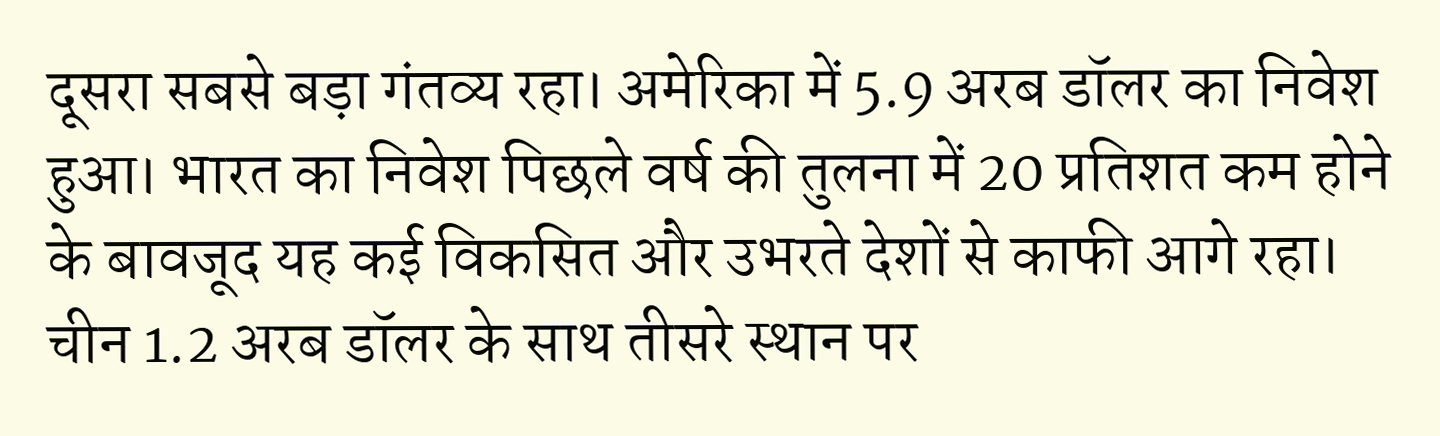दूसरा सबसे बड़ा गंतव्य रहा। अमेरिका में 5.9 अरब डॉलर का निवेश हुआ। भारत का निवेश पिछले वर्ष की तुलना में 20 प्रतिशत कम होने के बावजूद यह कई विकसित और उभरते देशों से काफी आगे रहा। चीन 1.2 अरब डॉलर के साथ तीसरे स्थान पर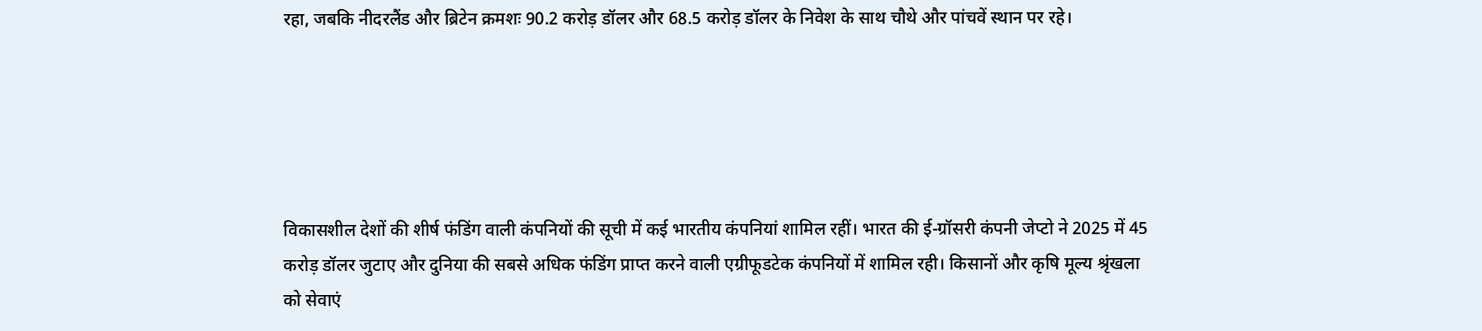रहा, जबकि नीदरलैंड और ब्रिटेन क्रमशः 90.2 करोड़ डॉलर और 68.5 करोड़ डॉलर के निवेश के साथ चौथे और पांचवें स्थान पर रहे।





विकासशील देशों की शीर्ष फंडिंग वाली कंपनियों की सूची में कई भारतीय कंपनियां शामिल रहीं। भारत की ई-ग्रॉसरी कंपनी जेप्टो ने 2025 में 45 करोड़ डॉलर जुटाए और दुनिया की सबसे अधिक फंडिंग प्राप्त करने वाली एग्रीफूडटेक कंपनियों में शामिल रही। किसानों और कृषि मूल्य श्रृंखला को सेवाएं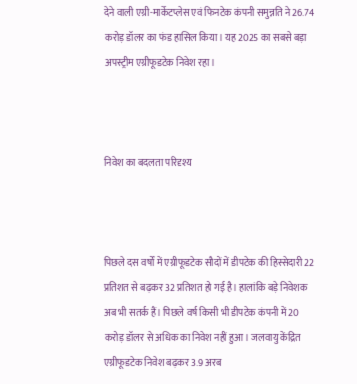देने वाली एग्री-मार्केटप्लेस एवं फिनटेक कंपनी समुन्नति ने 26.74 करोड़ डॉलर का फंड हासिल किया। यह 2025 का सबसे बड़ा अपस्ट्रीम एग्रीफूडटेक निवेश रहा।



निवेश का बदलता परिदृश्य



पिछले दस वर्षों में एग्रीफूडटेक सौदों में डीपटेक की हिस्सेदारी 22 प्रतिशत से बढ़कर 32 प्रतिशत हो गई है। हालांकि बड़े निवेशक अब भी सतर्क हैं। पिछले वर्ष किसी भी डीपटेक कंपनी में 20 करोड़ डॉलर से अधिक का निवेश नहीं हुआ। जलवायु केंद्रित एग्रीफूडटेक निवेश बढ़कर 3.9 अरब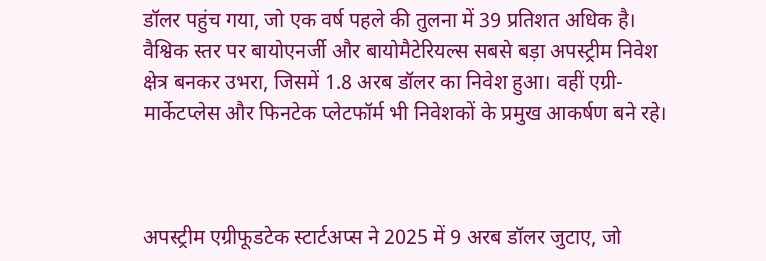डॉलर पहुंच गया, जो एक वर्ष पहले की तुलना में 39 प्रतिशत अधिक है। वैश्विक स्तर पर बायोएनर्जी और बायोमैटेरियल्स सबसे बड़ा अपस्ट्रीम निवेश क्षेत्र बनकर उभरा, जिसमें 1.8 अरब डॉलर का निवेश हुआ। वहीं एग्री-मार्केटप्लेस और फिनटेक प्लेटफॉर्म भी निवेशकों के प्रमुख आकर्षण बने रहे।



अपस्ट्रीम एग्रीफूडटेक स्टार्टअप्स ने 2025 में 9 अरब डॉलर जुटाए, जो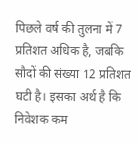पिछले वर्ष की तुलना में 7 प्रतिशत अधिक है, जबकि सौदों की संख्या 12 प्रतिशत घटी है। इसका अर्थ है कि निवेशक कम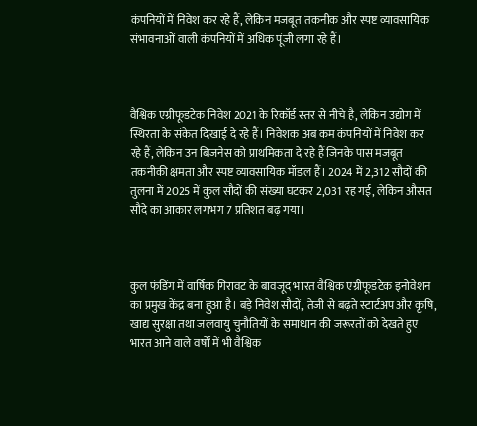कंपनियों में निवेश कर रहे हैं, लेकिन मजबूत तकनीक और स्पष्ट व्यावसायिक संभावनाओं वाली कंपनियों में अधिक पूंजी लगा रहे हैं।



वैश्विक एग्रीफूडटेक निवेश 2021 के रिकॉर्ड स्तर से नीचे है, लेकिन उद्योग में स्थिरता के संकेत दिखाई दे रहे हैं। निवेशक अब कम कंपनियों में निवेश कर रहे हैं, लेकिन उन बिजनेस को प्राथमिकता दे रहे हैं जिनके पास मजबूत तकनीकी क्षमता और स्पष्ट व्यावसायिक मॉडल हैं। 2024 में 2,312 सौदों की तुलना में 2025 में कुल सौदों की संख्या घटकर 2,031 रह गई, लेकिन औसत सौदे का आकार लगभग 7 प्रतिशत बढ़ गया।



कुल फंडिंग में वार्षिक गिरावट के बावजूद भारत वैश्विक एग्रीफूडटेक इनोवेशन का प्रमुख केंद्र बना हुआ है। बड़े निवेश सौदों, तेजी से बढ़ते स्टार्टअप और कृषि, खाद्य सुरक्षा तथा जलवायु चुनौतियों के समाधान की जरूरतों को देखते हुए भारत आने वाले वर्षों में भी वैश्विक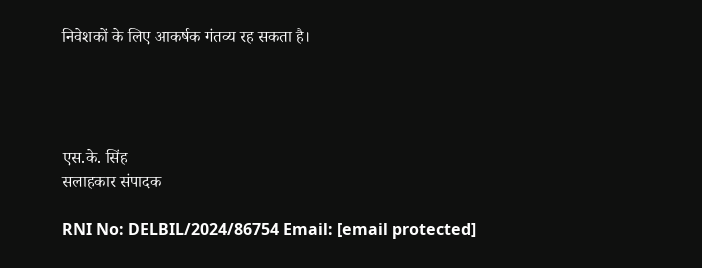निवेशकों के लिए आकर्षक गंतव्य रह सकता है।




एस.के. सिंह
सलाहकार संपादक

RNI No: DELBIL/2024/86754 Email: [email protected]